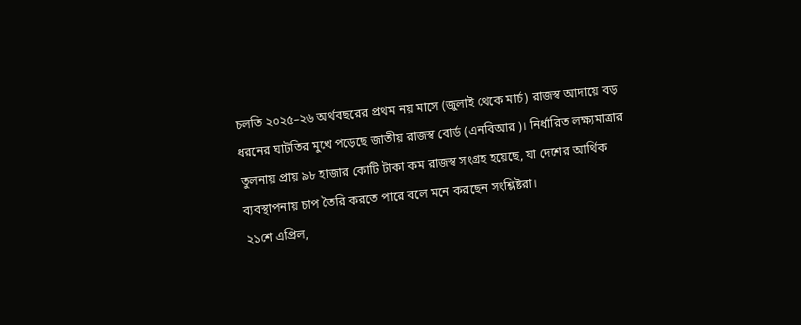চলতি ২০২৫–২৬ অর্থবছরের প্রথম নয় মাসে (জুলাই থেকে মার্চ) রাজস্ব আদায়ে বড় ধরনের ঘাটতির মুখে পড়েছে জাতীয় রাজস্ব বোর্ড (এনবিআর)। নির্ধারিত লক্ষ্যমাত্রার তুলনায় প্রায় ৯৮ হাজার কোটি টাকা কম রাজস্ব সংগ্রহ হয়েছে, যা দেশের আর্থিক ব্যবস্থাপনায় চাপ তৈরি করতে পারে বলে মনে করছেন সংশ্লিষ্টরা।
২১শে এপ্রিল,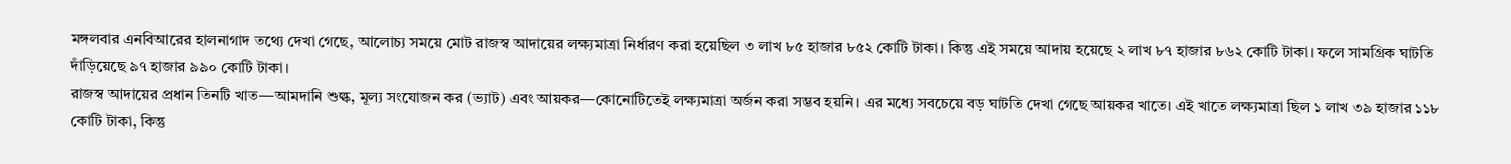মঙ্গলবার এনবিআরের হালনাগাদ তথ্যে দেখা গেছে, আলোচ্য সময়ে মোট রাজস্ব আদায়ের লক্ষ্যমাত্রা নির্ধারণ করা হয়েছিল ৩ লাখ ৮৫ হাজার ৮৫২ কোটি টাকা। কিন্তু এই সময়ে আদায় হয়েছে ২ লাখ ৮৭ হাজার ৮৬২ কোটি টাকা। ফলে সামগ্রিক ঘাটতি দাঁড়িয়েছে ৯৭ হাজার ৯৯০ কোটি টাকা।
রাজস্ব আদায়ের প্রধান তিনটি খাত—আমদানি শুল্ক, মূল্য সংযোজন কর (ভ্যাট) এবং আয়কর—কোনোটিতেই লক্ষ্যমাত্রা অর্জন করা সম্ভব হয়নি। এর মধ্যে সবচেয়ে বড় ঘাটতি দেখা গেছে আয়কর খাতে। এই খাতে লক্ষ্যমাত্রা ছিল ১ লাখ ৩৯ হাজার ১১৮ কোটি টাকা, কিন্তু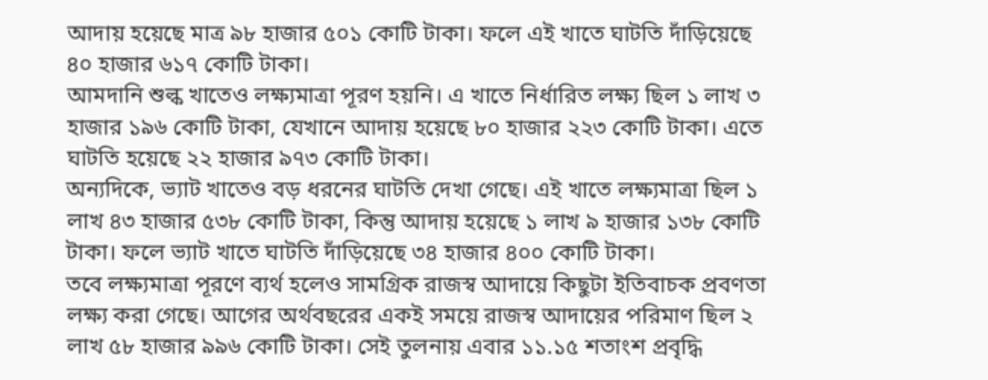আদায় হয়েছে মাত্র ৯৮ হাজার ৫০১ কোটি টাকা। ফলে এই খাতে ঘাটতি দাঁড়িয়েছে ৪০ হাজার ৬১৭ কোটি টাকা।
আমদানি শুল্ক খাতেও লক্ষ্যমাত্রা পূরণ হয়নি। এ খাতে নির্ধারিত লক্ষ্য ছিল ১ লাখ ৩ হাজার ১৯৬ কোটি টাকা, যেখানে আদায় হয়েছে ৮০ হাজার ২২৩ কোটি টাকা। এতে ঘাটতি হয়েছে ২২ হাজার ৯৭৩ কোটি টাকা।
অন্যদিকে, ভ্যাট খাতেও বড় ধরনের ঘাটতি দেখা গেছে। এই খাতে লক্ষ্যমাত্রা ছিল ১ লাখ ৪৩ হাজার ৫৩৮ কোটি টাকা, কিন্তু আদায় হয়েছে ১ লাখ ৯ হাজার ১৩৮ কোটি টাকা। ফলে ভ্যাট খাতে ঘাটতি দাঁড়িয়েছে ৩৪ হাজার ৪০০ কোটি টাকা।
তবে লক্ষ্যমাত্রা পূরণে ব্যর্থ হলেও সামগ্রিক রাজস্ব আদায়ে কিছুটা ইতিবাচক প্রবণতা লক্ষ্য করা গেছে। আগের অর্থবছরের একই সময়ে রাজস্ব আদায়ের পরিমাণ ছিল ২ লাখ ৫৮ হাজার ৯৯৬ কোটি টাকা। সেই তুলনায় এবার ১১.১৫ শতাংশ প্রবৃদ্ধি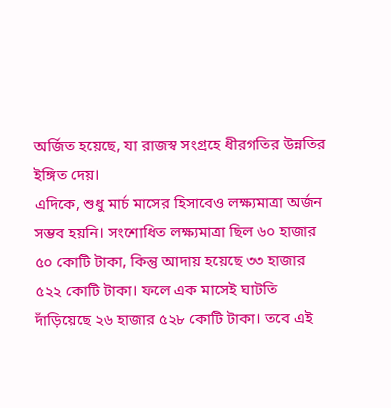অর্জিত হয়েছে, যা রাজস্ব সংগ্রহে ধীরগতির উন্নতির ইঙ্গিত দেয়।
এদিকে, শুধু মার্চ মাসের হিসাবেও লক্ষ্যমাত্রা অর্জন সম্ভব হয়নি। সংশোধিত লক্ষ্যমাত্রা ছিল ৬০ হাজার ৫০ কোটি টাকা, কিন্তু আদায় হয়েছে ৩৩ হাজার ৫২২ কোটি টাকা। ফলে এক মাসেই ঘাটতি দাঁড়িয়েছে ২৬ হাজার ৫২৮ কোটি টাকা। তবে এই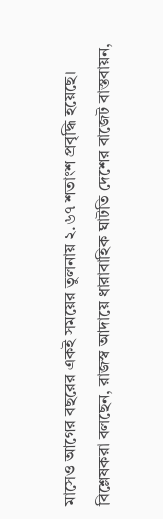মাসেও আগের বছরের একই সময়ের তুলনায় ২.৬৭ শতাংশ প্রবৃদ্ধি হয়েছে।
বিশ্লেষকরা বলছেন, রাজস্ব আদায়ে ধারাবাহিক ঘাটতি দেশের বাজেট বাস্তবায়ন,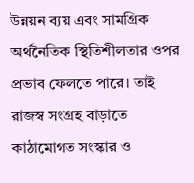উন্নয়ন ব্যয় এবং সামগ্রিক অর্থনৈতিক স্থিতিশীলতার ওপর প্রভাব ফেলতে পারে। তাই রাজস্ব সংগ্রহ বাড়াতে কাঠামোগত সংস্কার ও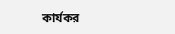কার্যকর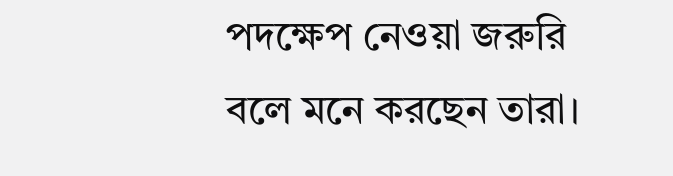পদক্ষেপ নেওয়া জরুরি বলে মনে করছেন তারা।